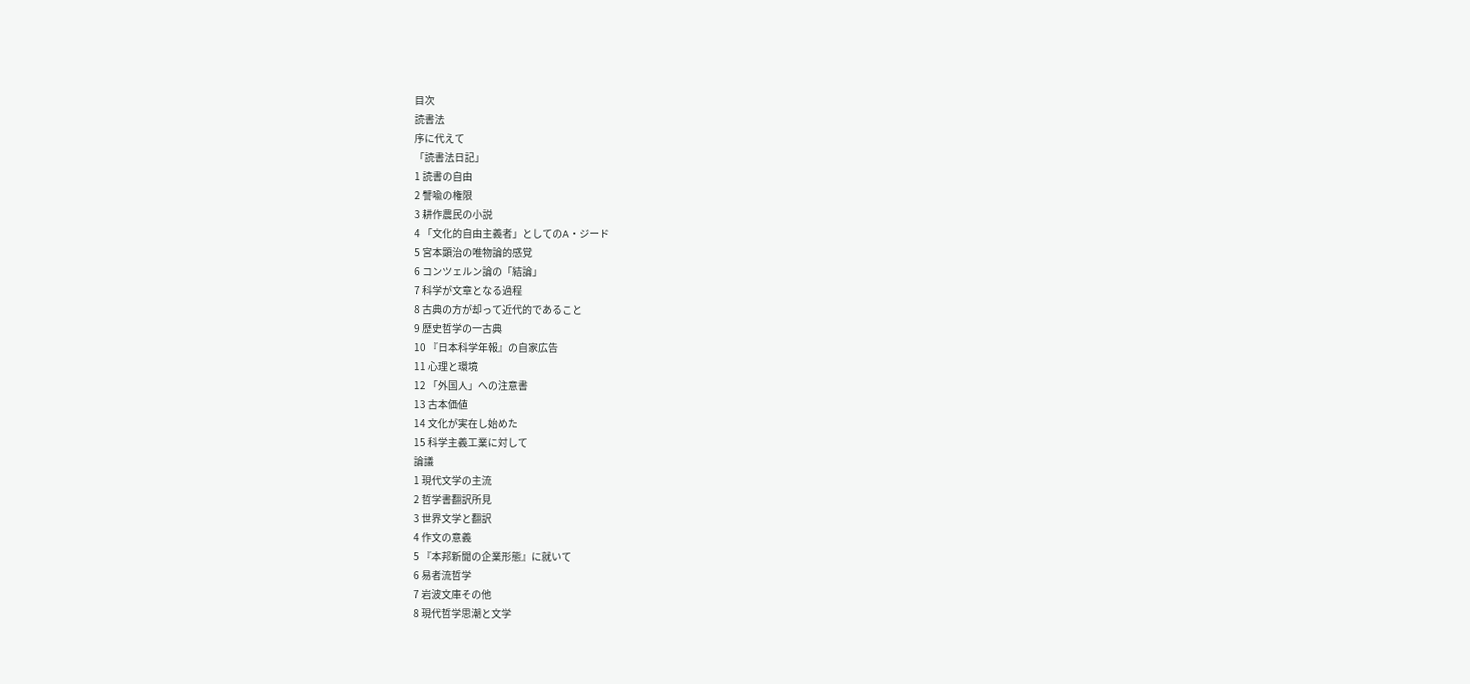目次
読書法
序に代えて
「読書法日記」
1 読書の自由
2 譬喩の権限
3 耕作農民の小説
4 「文化的自由主義者」としてのA・ジード
5 宮本顕治の唯物論的感覚
6 コンツェルン論の「結論」
7 科学が文章となる過程
8 古典の方が却って近代的であること
9 歴史哲学の一古典
10 『日本科学年報』の自家広告
11 心理と環境
12 「外国人」への注意書
13 古本価値
14 文化が実在し始めた
15 科学主義工業に対して
論議
1 現代文学の主流
2 哲学書翻訳所見
3 世界文学と翻訳
4 作文の意義
5 『本邦新聞の企業形態』に就いて
6 易者流哲学
7 岩波文庫その他
8 現代哲学思潮と文学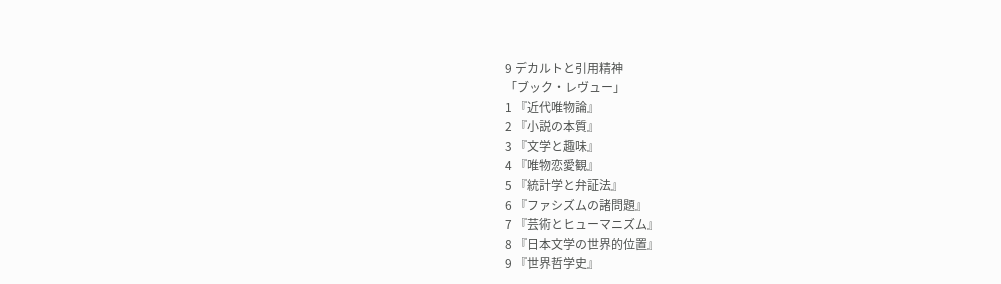9 デカルトと引用精神
「ブック・レヴュー」
1 『近代唯物論』
2 『小説の本質』
3 『文学と趣味』
4 『唯物恋愛観』
5 『統計学と弁証法』
6 『ファシズムの諸問題』
7 『芸術とヒューマニズム』
8 『日本文学の世界的位置』
9 『世界哲学史』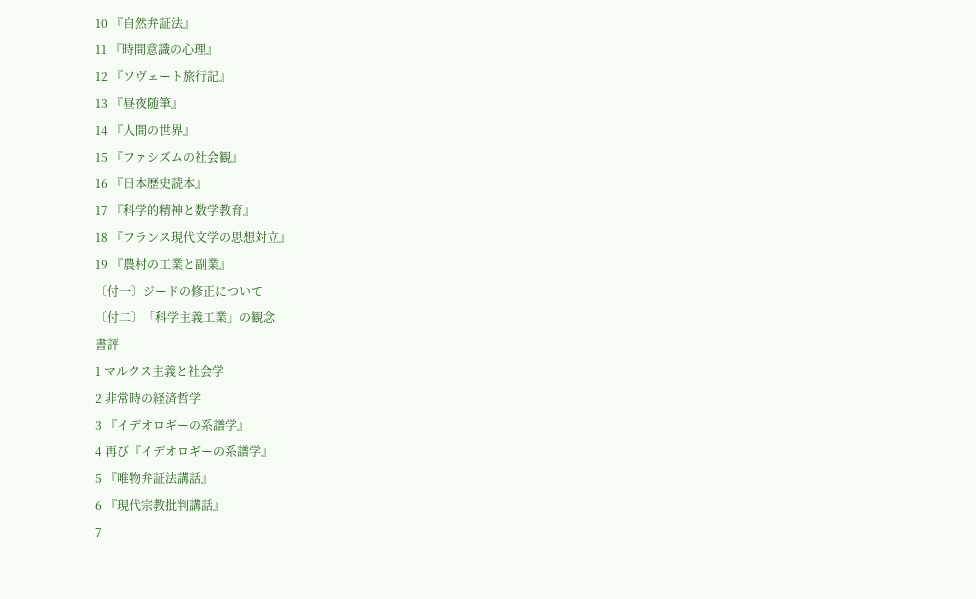10 『自然弁証法』
11 『時間意識の心理』
12 『ソヴェート旅行記』
13 『昼夜随筆』
14 『人間の世界』
15 『ファシズムの社会観』
16 『日本歴史読本』
17 『科学的精神と数学教育』
18 『フランス現代文学の思想対立』
19 『農村の工業と副業』
〔付一〕ジードの修正について
〔付二〕「科学主義工業」の観念
書評
1 マルクス主義と社会学
2 非常時の経済哲学
3 『イデオロギーの系譜学』
4 再び『イデオロギーの系譜学』
5 『唯物弁証法講話』
6 『現代宗教批判講話』
7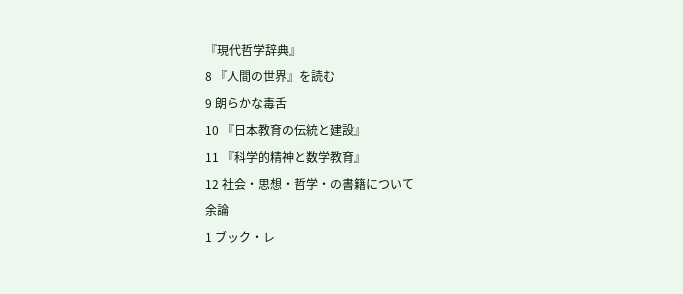『現代哲学辞典』
8 『人間の世界』を読む
9 朗らかな毒舌
10 『日本教育の伝統と建設』
11 『科学的精神と数学教育』
12 社会・思想・哲学・の書籍について
余論
1 ブック・レ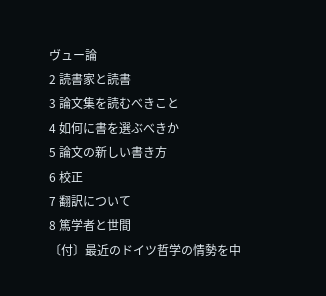ヴュー論
2 読書家と読書
3 論文集を読むべきこと
4 如何に書を選ぶべきか
5 論文の新しい書き方
6 校正
7 翻訳について
8 篤学者と世間
〔付〕最近のドイツ哲学の情勢を中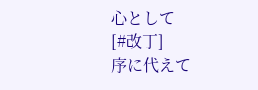心として
[#改丁]
序に代えて